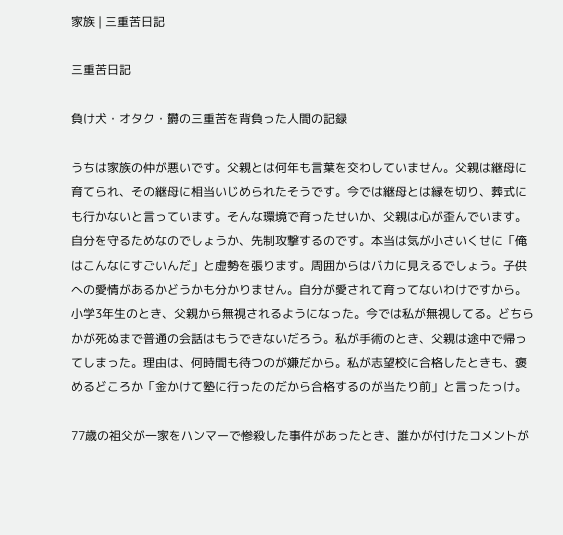家族 | 三重苦日記

三重苦日記

負け犬・オタク・欝の三重苦を背負った人間の記録

うちは家族の仲が悪いです。父親とは何年も言葉を交わしていません。父親は継母に育てられ、その継母に相当いじめられたそうです。今では継母とは縁を切り、葬式にも行かないと言っています。そんな環境で育ったせいか、父親は心が歪んでいます。自分を守るためなのでしょうか、先制攻撃するのです。本当は気が小さいくせに「俺はこんなにすごいんだ」と虚勢を張ります。周囲からはバカに見えるでしょう。子供への愛情があるかどうかも分かりません。自分が愛されて育ってないわけですから。小学3年生のとき、父親から無視されるようになった。今では私が無視してる。どちらかが死ぬまで普通の会話はもうできないだろう。私が手術のとき、父親は途中で帰ってしまった。理由は、何時間も待つのが嫌だから。私が志望校に合格したときも、褒めるどころか「金かけて塾に行ったのだから合格するのが当たり前」と言ったっけ。

77歳の祖父が一家をハンマーで惨殺した事件があったとき、誰かが付けたコメントが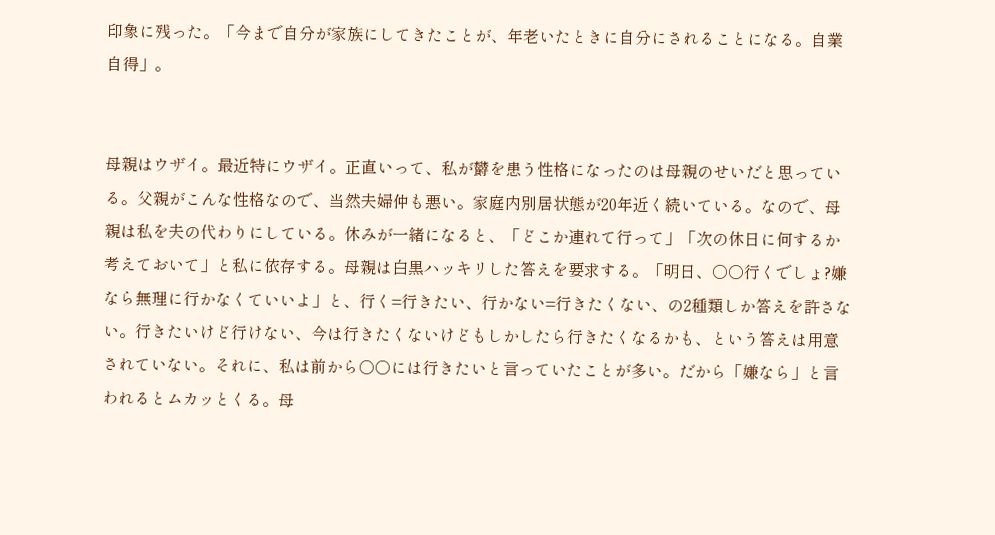印象に残った。「今まで自分が家族にしてきたことが、年老いたときに自分にされることになる。自業自得」。


母親はウザイ。最近特にウザイ。正直いって、私が欝を患う性格になったのは母親のせいだと思っている。父親がこんな性格なので、当然夫婦仲も悪い。家庭内別居状態が20年近く続いている。なので、母親は私を夫の代わりにしている。休みが一緒になると、「どこか連れて行って」「次の休日に何するか考えておいて」と私に依存する。母親は白黒ハッキリした答えを要求する。「明日、○○行くでしょ?嫌なら無理に行かなくていいよ」と、行く=行きたい、行かない=行きたくない、の2種類しか答えを許さない。行きたいけど行けない、今は行きたくないけどもしかしたら行きたくなるかも、という答えは用意されていない。それに、私は前から○○には行きたいと言っていたことが多い。だから「嫌なら」と言われるとムカッとくる。母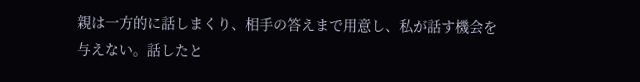親は一方的に話しまくり、相手の答えまで用意し、私が話す機会を与えない。話したと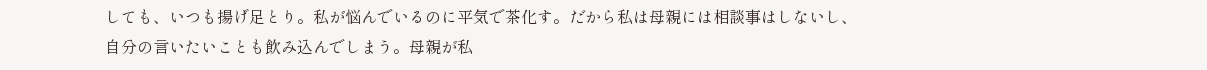しても、いつも揚げ足とり。私が悩んでいるのに平気で茶化す。だから私は母親には相談事はしないし、自分の言いたいことも飲み込んでしまう。母親が私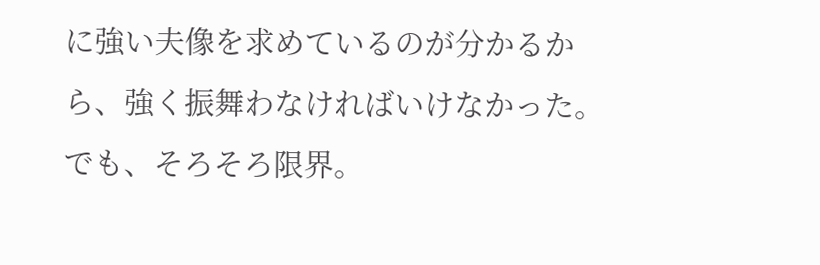に強い夫像を求めているのが分かるから、強く振舞わなければいけなかった。でも、そろそろ限界。